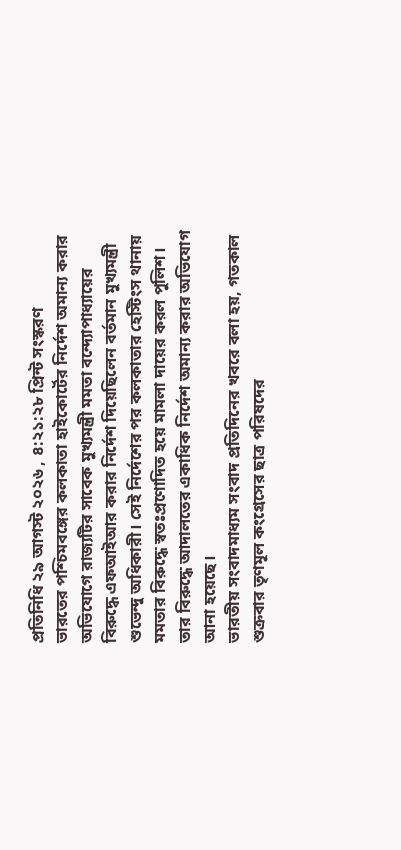প্রতিনিধি ২৯ আগস্ট ২০২৬ , ৪:২১:২৮ প্রিন্ট সংস্করণ
ভারতের পশ্চিমবঙ্গের কলকাতা হাইকোর্টের নির্দেশ অমান্য করার অভিযোগে রাজ্যটির সাবেক মুখ্যমন্ত্রী মমতা বন্দ্যোপাধ্যায়ের বিরুদ্ধে এফআইআর করার নির্দেশ দিয়েছিলেন বর্তমান মুখ্যমন্ত্রী শুভেন্দু অধিকারী। সেই নির্দেশের পর কলকাতার হেস্টিংস থানায় মমতার বিরুদ্ধে স্বতঃপ্রণোদিত হয়ে মামলা দায়ের করল পুলিশ। তার বিরুদ্ধে আদালতের একাধিক নির্দেশ অমান্য করার অভিযোগ আনা হয়েছে।
ভারতীয় সংবাদমাধ্যম সংবাদ প্রতিদিনের খবরে বলা হয়, গতকাল শুক্রবার তৃণমূল কংগ্রেসের ছাত্র পরিষদের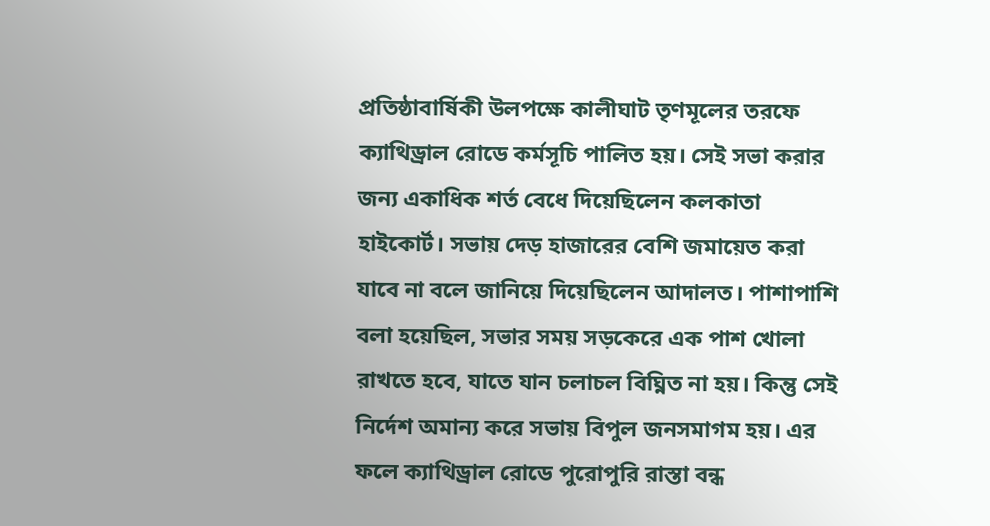প্রতিষ্ঠাবার্ষিকী উলপক্ষে কালীঘাট তৃণমূলের তরফে ক্যাথিড্রাল রোডে কর্মসূচি পালিত হয়। সেই সভা করার জন্য একাধিক শর্ত বেধে দিয়েছিলেন কলকাতা হাইকোর্ট। সভায় দেড় হাজারের বেশি জমায়েত করা যাবে না বলে জানিয়ে দিয়েছিলেন আদালত। পাশাপাশি বলা হয়েছিল, সভার সময় সড়কেরে এক পাশ খোলা রাখতে হবে, যাতে যান চলাচল বিঘ্নিত না হয়। কিন্তু সেই নির্দেশ অমান্য করে সভায় বিপুল জনসমাগম হয়। এর ফলে ক্যাথিড্রাল রোডে পুরোপুরি রাস্তা বন্ধ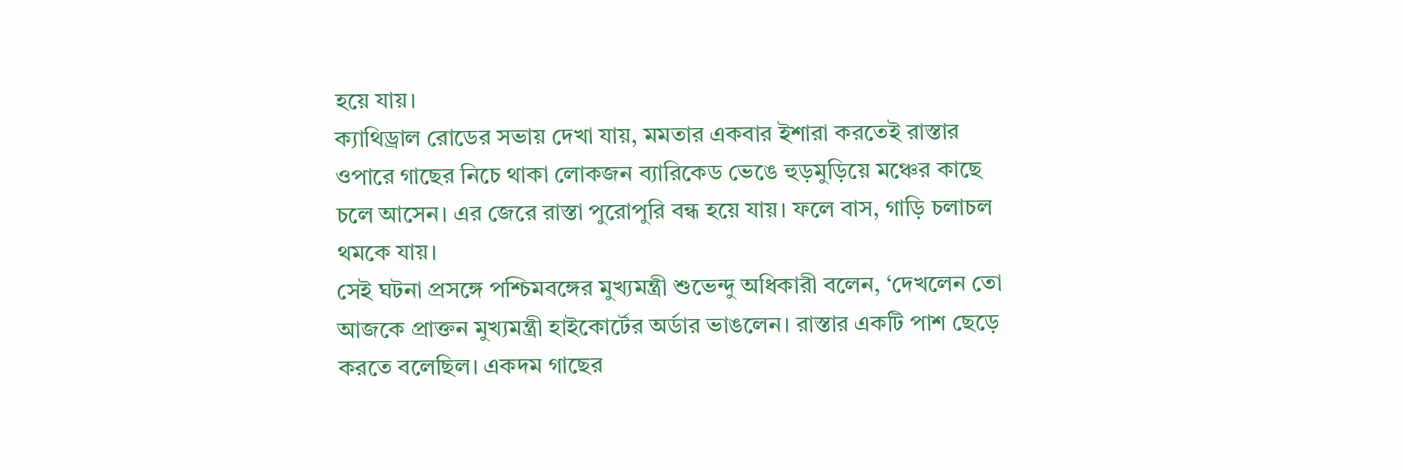হয়ে যায়।
ক্যাথিড্রাল রোডের সভায় দেখা যায়, মমতার একবার ইশারা করতেই রাস্তার ওপারে গাছের নিচে থাকা লোকজন ব্যারিকেড ভেঙে হুড়মুড়িয়ে মঞ্চের কাছে চলে আসেন। এর জেরে রাস্তা পুরোপুরি বন্ধ হয়ে যায়। ফলে বাস, গাড়ি চলাচল থমকে যায়।
সেই ঘটনা প্রসঙ্গে পশ্চিমবঙ্গের মুখ্যমন্ত্রী শুভেন্দু অধিকারী বলেন, ‘দেখলেন তো আজকে প্রাক্তন মুখ্যমন্ত্রী হাইকোর্টের অর্ডার ভাঙলেন। রাস্তার একটি পাশ ছেড়ে করতে বলেছিল। একদম গাছের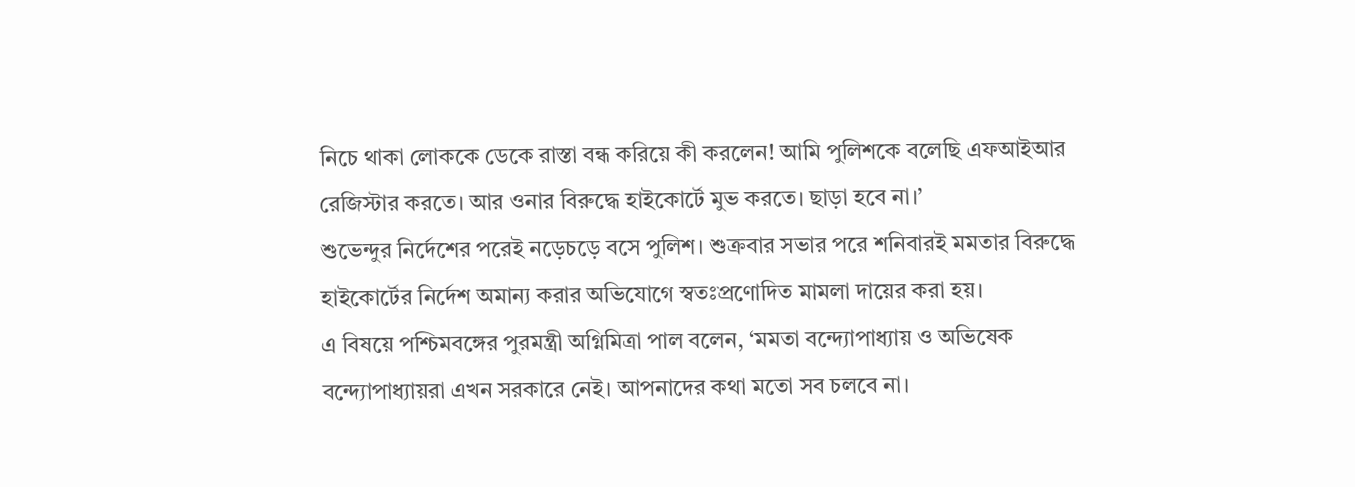নিচে থাকা লোককে ডেকে রাস্তা বন্ধ করিয়ে কী করলেন! আমি পুলিশকে বলেছি এফআইআর রেজিস্টার করতে। আর ওনার বিরুদ্ধে হাইকোর্টে মুভ করতে। ছাড়া হবে না।’
শুভেন্দুর নির্দেশের পরেই নড়েচড়ে বসে পুলিশ। শুক্রবার সভার পরে শনিবারই মমতার বিরুদ্ধে হাইকোর্টের নির্দেশ অমান্য করার অভিযোগে স্বতঃপ্রণোদিত মামলা দায়ের করা হয়।
এ বিষয়ে পশ্চিমবঙ্গের পুরমন্ত্রী অগ্নিমিত্রা পাল বলেন, ‘মমতা বন্দ্যোপাধ্যায় ও অভিষেক বন্দ্যোপাধ্যায়রা এখন সরকারে নেই। আপনাদের কথা মতো সব চলবে না।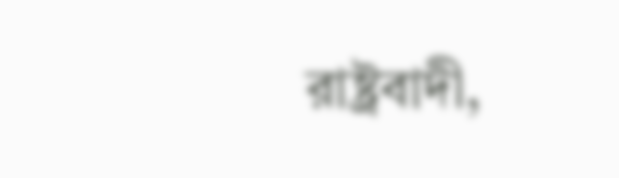রাষ্ট্রবাদী,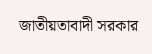জাতীয়তাবাদী সরকার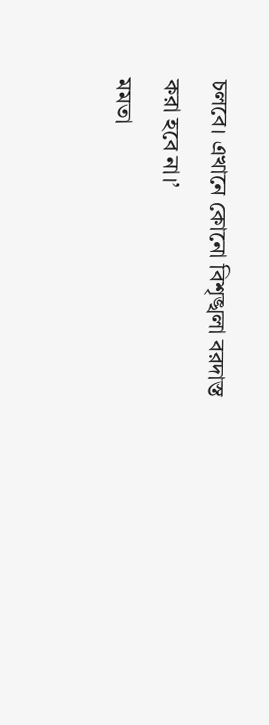চলবে। এখানে কোনো বিশৃঙ্খলা বরদাস্ত করা হবে না।’
মমতা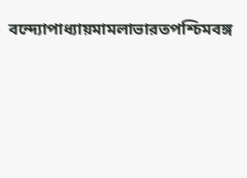বন্দ্যোপাধ্যায়মামলাভারতপশ্চিমবঙ্গ